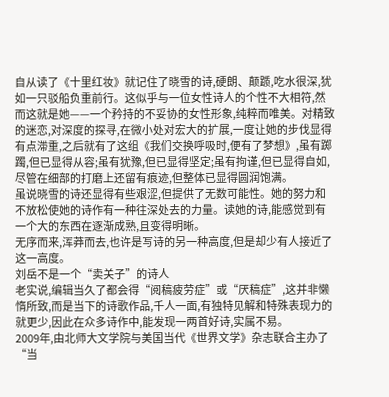自从读了《十里红妆》就记住了晓雪的诗,硬朗、颠踬,吃水很深,犹如一只驳船负重前行。这似乎与一位女性诗人的个性不大相符,然而这就是她——一个矜持的不妥协的女性形象,纯粹而唯美。对精致的迷恋,对深度的探寻,在微小处对宏大的扩展,一度让她的步伐显得有点滞重,之后就有了这组《我们交换呼吸时,便有了梦想》,虽有踯躅,但已显得从容;虽有犹豫,但已显得坚定;虽有拘谨,但已显得自如,尽管在细部的打磨上还留有痕迹,但整体已显得圆润饱满。
虽说晓雪的诗还显得有些艰涩,但提供了无数可能性。她的努力和不放松使她的诗作有一种往深处去的力量。读她的诗,能感觉到有一个大的东西在逐渐成熟,且变得明晰。
无序而来,浑莽而去,也许是写诗的另一种高度,但是却少有人接近了这一高度。
刘岳不是一个“卖关子”的诗人
老实说,编辑当久了都会得“阅稿疲劳症”或“厌稿症”,这并非懒惰所致,而是当下的诗歌作品,千人一面,有独特见解和特殊表现力的就更少,因此在众多诗作中,能发现一两首好诗,实属不易。
2009年,由北师大文学院与美国当代《世界文学》杂志联合主办了“当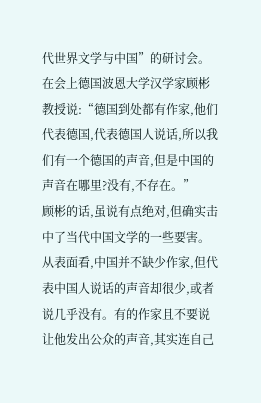代世界文学与中国”的研讨会。在会上德国波恩大学汉学家顾彬教授说:“德国到处都有作家,他们代表德国,代表德国人说话,所以我们有一个德国的声音,但是中国的声音在哪里?没有,不存在。”
顾彬的话,虽说有点绝对,但确实击中了当代中国文学的一些要害。从表面看,中国并不缺少作家,但代表中国人说话的声音却很少,或者说几乎没有。有的作家且不要说让他发出公众的声音,其实连自己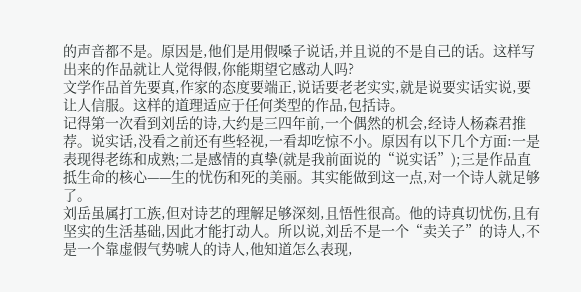的声音都不是。原因是,他们是用假嗓子说话,并且说的不是自己的话。这样写出来的作品就让人觉得假,你能期望它感动人吗?
文学作品首先要真,作家的态度要端正,说话要老老实实,就是说要实话实说,要让人信服。这样的道理适应于任何类型的作品,包括诗。
记得第一次看到刘岳的诗,大约是三四年前,一个偶然的机会,经诗人杨森君推荐。说实话,没看之前还有些轻视,一看却吃惊不小。原因有以下几个方面:一是表现得老练和成熟;二是感情的真挚(就是我前面说的“说实话”);三是作品直抵生命的核心——生的忧伤和死的美丽。其实能做到这一点,对一个诗人就足够了。
刘岳虽属打工族,但对诗艺的理解足够深刻,且悟性很高。他的诗真切忧伤,且有坚实的生活基础,因此才能打动人。所以说,刘岳不是一个“卖关子”的诗人,不是一个靠虚假气势唬人的诗人,他知道怎么表现,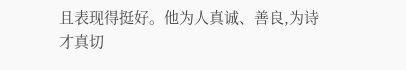且表现得挺好。他为人真诚、善良,为诗才真切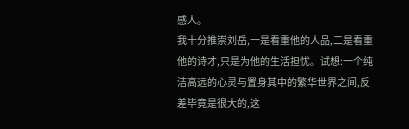感人。
我十分推崇刘岳,一是看重他的人品,二是看重他的诗才,只是为他的生活担忧。试想:一个纯洁高远的心灵与置身其中的繁华世界之间,反差毕竟是很大的,这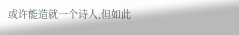或许能造就一个诗人,但如此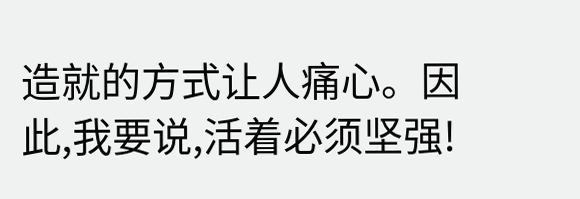造就的方式让人痛心。因此,我要说,活着必须坚强!